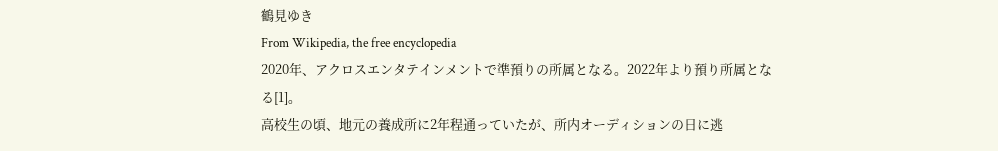鶴見ゆき
From Wikipedia, the free encyclopedia
2020年、アクロスエンタテインメントで準預りの所属となる。2022年より預り所属となる[1]。
高校生の頃、地元の養成所に2年程通っていたが、所内オーディションの日に逃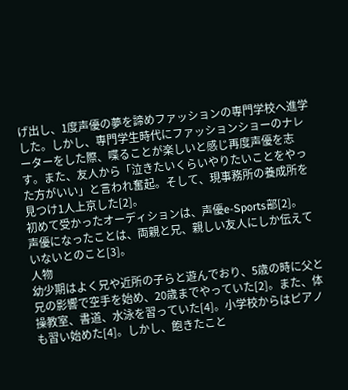げ出し、1度声優の夢を諦めファッションの専門学校へ進学した。しかし、専門学生時代にファッションショーのナレーターをした際、喋ることが楽しいと感じ再度声優を志す。また、友人から「泣きたいくらいやりたいことをやった方がいい」と言われ奮起。そして、現事務所の養成所を見つけ1人上京した[2]。
初めて受かったオーディションは、声優e-Sports部[2]。
声優になったことは、両親と兄、親しい友人にしか伝えていないとのこと[3]。
人物
幼少期はよく兄や近所の子らと遊んでおり、5歳の時に父と兄の影響で空手を始め、20歳までやっていた[2]。また、体操教室、書道、水泳を習っていた[4]。小学校からはピアノも習い始めた[4]。しかし、飽きたこと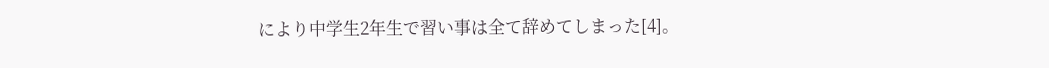により中学生2年生で習い事は全て辞めてしまった[4]。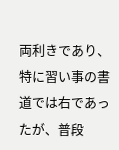両利きであり、特に習い事の書道では右であったが、普段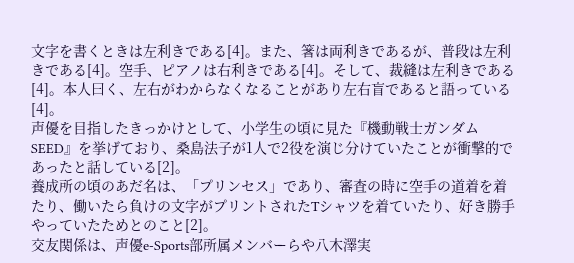文字を書くときは左利きである[4]。また、箸は両利きであるが、普段は左利きである[4]。空手、ピアノは右利きである[4]。そして、裁縫は左利きである[4]。本人曰く、左右がわからなくなることがあり左右盲であると語っている[4]。
声優を目指したきっかけとして、小学生の頃に見た『機動戦士ガンダムSEED』を挙げており、桑島法子が1人で2役を演じ分けていたことが衝撃的であったと話している[2]。
養成所の頃のあだ名は、「プリンセス」であり、審査の時に空手の道着を着たり、働いたら負けの文字がプリントされたTシャツを着ていたり、好き勝手やっていたためとのこと[2]。
交友関係は、声優e-Sports部所属メンバーらや八木澤実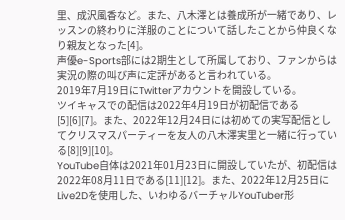里、成沢風香など。また、八木澤とは養成所が一緒であり、レッスンの終わりに洋服のことについて話したことから仲良くなり親友となった[4]。
声優e-Sports部には2期生として所属しており、ファンからは実況の際の叫び声に定評があると言われている。
2019年7月19日にTwitterアカウントを開設している。
ツイキャスでの配信は2022年4月19日が初配信である[5][6][7]。また、2022年12月24日には初めての実写配信としてクリスマスパーティーを友人の八木澤実里と一緒に行っている[8][9][10]。
YouTube自体は2021年01月23日に開設していたが、初配信は2022年08月11日である[11][12]。また、2022年12月25日にLive2Dを使用した、いわゆるバーチャルYouTuber形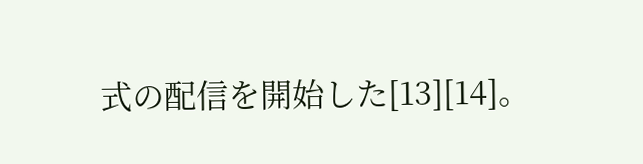式の配信を開始した[13][14]。